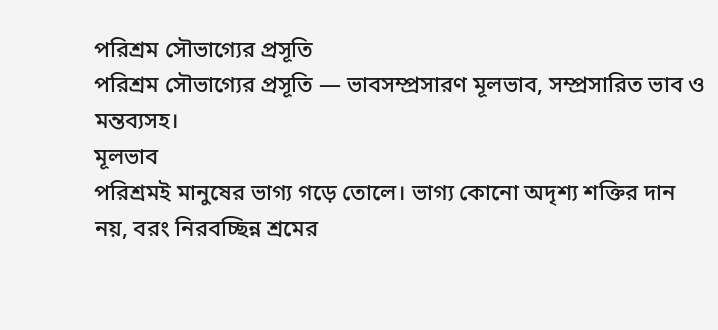পরিশ্রম সৌভাগ্যের প্রসূতি
পরিশ্রম সৌভাগ্যের প্রসূতি — ভাবসম্প্রসারণ মূলভাব, সম্প্রসারিত ভাব ও মন্তব্যসহ।
মূলভাব
পরিশ্রমই মানুষের ভাগ্য গড়ে তোলে। ভাগ্য কোনো অদৃশ্য শক্তির দান নয়, বরং নিরবচ্ছিন্ন শ্রমের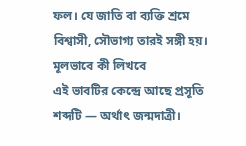ফল। যে জাতি বা ব্যক্তি শ্রমে বিশ্বাসী, সৌভাগ্য তারই সঙ্গী হয়।
মূলভাবে কী লিখবে
এই ভাবটির কেন্দ্রে আছে প্রসূতি শব্দটি — অর্থাৎ জন্মদাত্রী।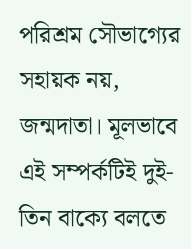পরিশ্রম সৌভাগ্যের সহায়ক নয়, জন্মদাতা। মূলভাবে এই সম্পর্কটিই দুই-তিন বাক্যে বলতে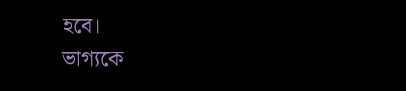হবে।
ভাগ্যকে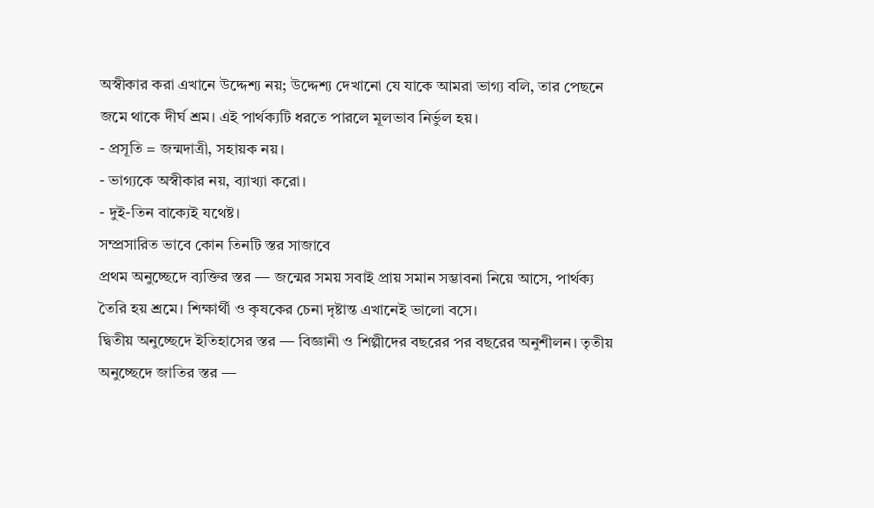অস্বীকার করা এখানে উদ্দেশ্য নয়; উদ্দেশ্য দেখানো যে যাকে আমরা ভাগ্য বলি, তার পেছনে জমে থাকে দীর্ঘ শ্রম। এই পার্থক্যটি ধরতে পারলে মূলভাব নির্ভুল হয়।
- প্রসূতি = জন্মদাত্রী, সহায়ক নয়।
- ভাগ্যকে অস্বীকার নয়, ব্যাখ্যা করো।
- দুই-তিন বাক্যেই যথেষ্ট।
সম্প্রসারিত ভাবে কোন তিনটি স্তর সাজাবে
প্রথম অনুচ্ছেদে ব্যক্তির স্তর — জন্মের সময় সবাই প্রায় সমান সম্ভাবনা নিয়ে আসে, পার্থক্য তৈরি হয় শ্রমে। শিক্ষার্থী ও কৃষকের চেনা দৃষ্টান্ত এখানেই ভালো বসে।
দ্বিতীয় অনুচ্ছেদে ইতিহাসের স্তর — বিজ্ঞানী ও শিল্পীদের বছরের পর বছরের অনুশীলন। তৃতীয় অনুচ্ছেদে জাতির স্তর —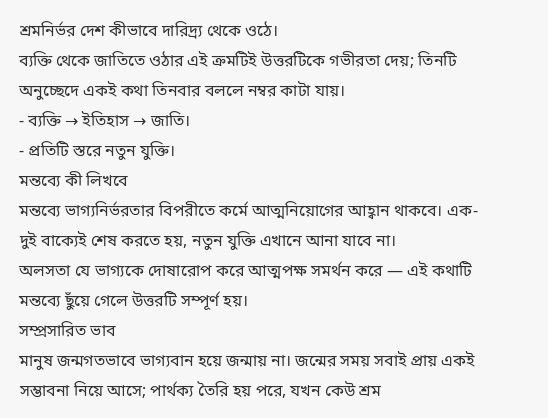শ্রমনির্ভর দেশ কীভাবে দারিদ্র্য থেকে ওঠে।
ব্যক্তি থেকে জাতিতে ওঠার এই ক্রমটিই উত্তরটিকে গভীরতা দেয়; তিনটি অনুচ্ছেদে একই কথা তিনবার বললে নম্বর কাটা যায়।
- ব্যক্তি → ইতিহাস → জাতি।
- প্রতিটি স্তরে নতুন যুক্তি।
মন্তব্যে কী লিখবে
মন্তব্যে ভাগ্যনির্ভরতার বিপরীতে কর্মে আত্মনিয়োগের আহ্বান থাকবে। এক-দুই বাক্যেই শেষ করতে হয়, নতুন যুক্তি এখানে আনা যাবে না।
অলসতা যে ভাগ্যকে দোষারোপ করে আত্মপক্ষ সমর্থন করে — এই কথাটি মন্তব্যে ছুঁয়ে গেলে উত্তরটি সম্পূর্ণ হয়।
সম্প্রসারিত ভাব
মানুষ জন্মগতভাবে ভাগ্যবান হয়ে জন্মায় না। জন্মের সময় সবাই প্রায় একই সম্ভাবনা নিয়ে আসে; পার্থক্য তৈরি হয় পরে, যখন কেউ শ্রম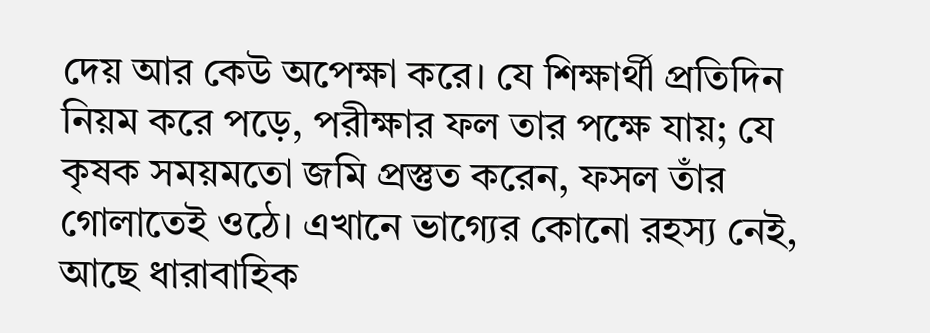দেয় আর কেউ অপেক্ষা করে। যে শিক্ষার্থী প্রতিদিন নিয়ম করে পড়ে, পরীক্ষার ফল তার পক্ষে যায়; যে কৃষক সময়মতো জমি প্রস্তুত করেন, ফসল তাঁর গোলাতেই ওঠে। এখানে ভাগ্যের কোনো রহস্য নেই, আছে ধারাবাহিক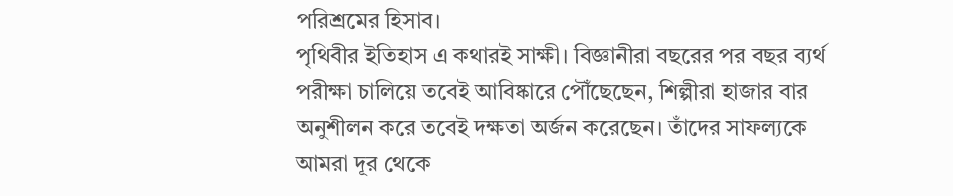পরিশ্রমের হিসাব।
পৃথিবীর ইতিহাস এ কথারই সাক্ষী। বিজ্ঞানীরা বছরের পর বছর ব্যর্থ পরীক্ষা চালিয়ে তবেই আবিষ্কারে পৌঁছেছেন, শিল্পীরা হাজার বার অনুশীলন করে তবেই দক্ষতা অর্জন করেছেন। তাঁদের সাফল্যকে আমরা দূর থেকে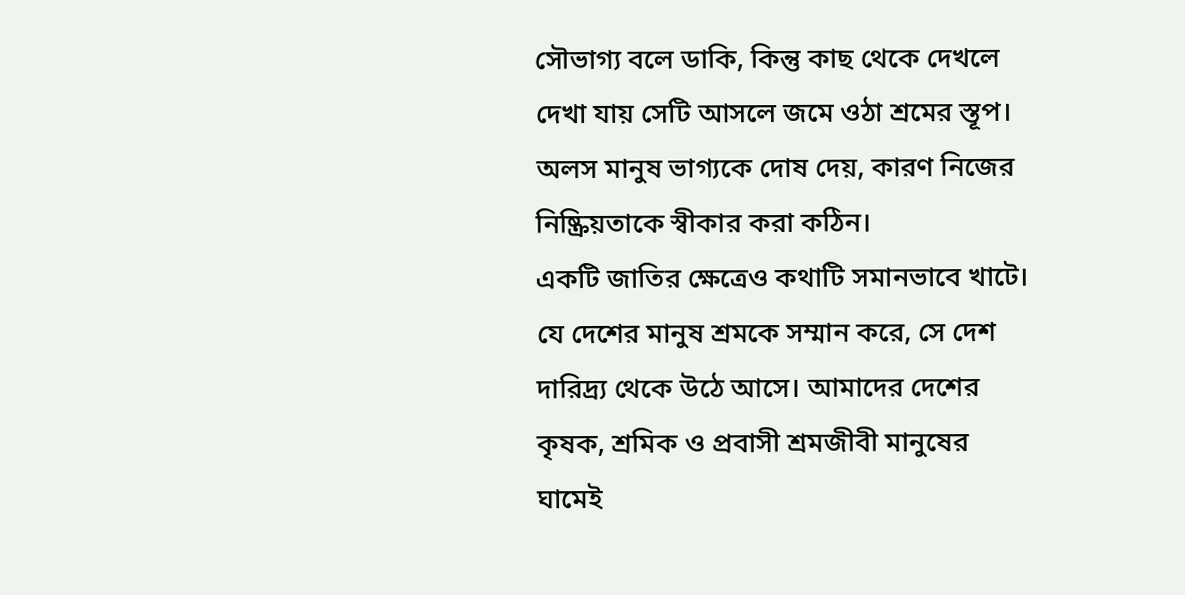সৌভাগ্য বলে ডাকি, কিন্তু কাছ থেকে দেখলে দেখা যায় সেটি আসলে জমে ওঠা শ্রমের স্তূপ। অলস মানুষ ভাগ্যকে দোষ দেয়, কারণ নিজের নিষ্ক্রিয়তাকে স্বীকার করা কঠিন।
একটি জাতির ক্ষেত্রেও কথাটি সমানভাবে খাটে। যে দেশের মানুষ শ্রমকে সম্মান করে, সে দেশ দারিদ্র্য থেকে উঠে আসে। আমাদের দেশের কৃষক, শ্রমিক ও প্রবাসী শ্রমজীবী মানুষের ঘামেই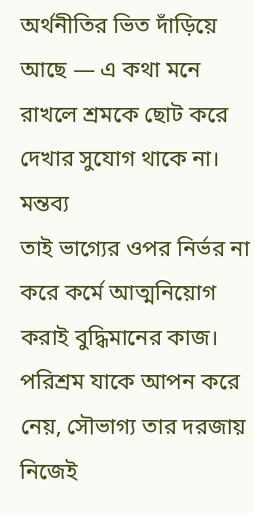অর্থনীতির ভিত দাঁড়িয়ে আছে — এ কথা মনে রাখলে শ্রমকে ছোট করে দেখার সুযোগ থাকে না।
মন্তব্য
তাই ভাগ্যের ওপর নির্ভর না করে কর্মে আত্মনিয়োগ করাই বুদ্ধিমানের কাজ। পরিশ্রম যাকে আপন করে নেয়, সৌভাগ্য তার দরজায় নিজেই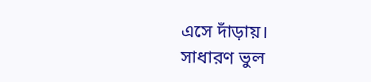এসে দাঁড়ায়।
সাধারণ ভুল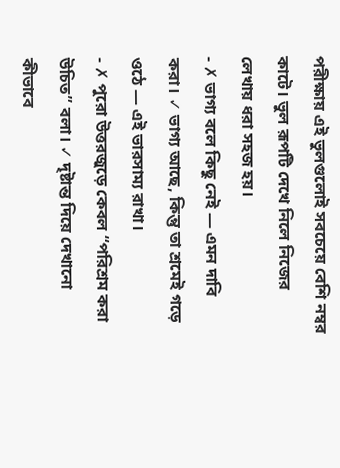পরীক্ষায় এই ভুলগুলোই সবচেয়ে বেশি নম্বর কাটে। ভুল রূপটি দেখে নিলে নিজের লেখায় ধরা সহজ হয়।
- ✗ ভাগ্য বলে কিছু নেই — এমন দাবি করা। ✓ ভাগ্য আছে, কিন্তু তা শ্রমেই গড়ে ওঠে — এই ভারসাম্য রাখা।
- ✗ পুরো উত্তরজুড়ে কেবল “পরিশ্রম করা উচিত” বলা। ✓ দৃষ্টান্ত দিয়ে দেখানো কীভাবে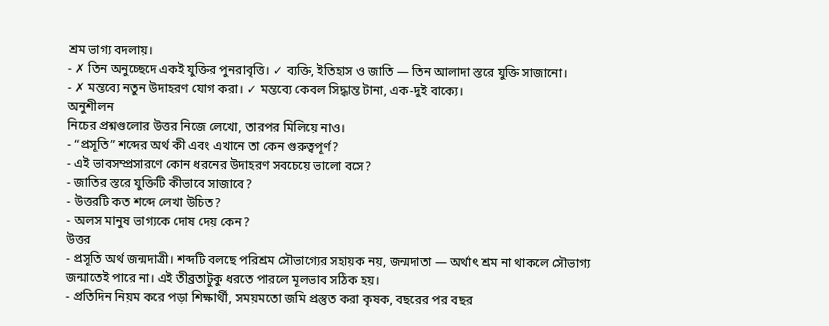শ্রম ভাগ্য বদলায়।
- ✗ তিন অনুচ্ছেদে একই যুক্তির পুনরাবৃত্তি। ✓ ব্যক্তি, ইতিহাস ও জাতি — তিন আলাদা স্তরে যুক্তি সাজানো।
- ✗ মন্তব্যে নতুন উদাহরণ যোগ করা। ✓ মন্তব্যে কেবল সিদ্ধান্ত টানা, এক-দুই বাক্যে।
অনুশীলন
নিচের প্রশ্নগুলোর উত্তর নিজে লেখো, তারপর মিলিয়ে নাও।
- “প্রসূতি” শব্দের অর্থ কী এবং এখানে তা কেন গুরুত্বপূর্ণ?
- এই ভাবসম্প্রসারণে কোন ধরনের উদাহরণ সবচেয়ে ভালো বসে?
- জাতির স্তরে যুক্তিটি কীভাবে সাজাবে?
- উত্তরটি কত শব্দে লেখা উচিত?
- অলস মানুষ ভাগ্যকে দোষ দেয় কেন?
উত্তর
- প্রসূতি অর্থ জন্মদাত্রী। শব্দটি বলছে পরিশ্রম সৌভাগ্যের সহায়ক নয়, জন্মদাতা — অর্থাৎ শ্রম না থাকলে সৌভাগ্য জন্মাতেই পারে না। এই তীব্রতাটুকু ধরতে পারলে মূলভাব সঠিক হয়।
- প্রতিদিন নিয়ম করে পড়া শিক্ষার্থী, সময়মতো জমি প্রস্তুত করা কৃষক, বছরের পর বছর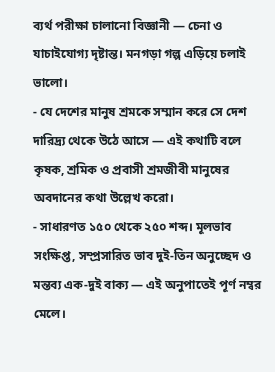ব্যর্থ পরীক্ষা চালানো বিজ্ঞানী — চেনা ও যাচাইযোগ্য দৃষ্টান্ত। মনগড়া গল্প এড়িয়ে চলাই ভালো।
- যে দেশের মানুষ শ্রমকে সম্মান করে সে দেশ দারিদ্র্য থেকে উঠে আসে — এই কথাটি বলে কৃষক, শ্রমিক ও প্রবাসী শ্রমজীবী মানুষের অবদানের কথা উল্লেখ করো।
- সাধারণত ১৫০ থেকে ২৫০ শব্দ। মূলভাব সংক্ষিপ্ত, সম্প্রসারিত ভাব দুই-তিন অনুচ্ছেদ ও মন্তব্য এক-দুই বাক্য — এই অনুপাতেই পূর্ণ নম্বর মেলে।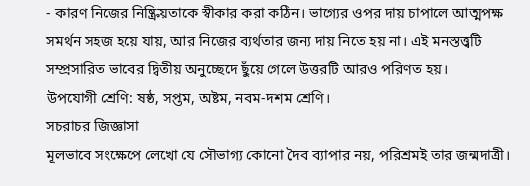- কারণ নিজের নিষ্ক্রিয়তাকে স্বীকার করা কঠিন। ভাগ্যের ওপর দায় চাপালে আত্মপক্ষ সমর্থন সহজ হয়ে যায়, আর নিজের ব্যর্থতার জন্য দায় নিতে হয় না। এই মনস্তত্ত্বটি সম্প্রসারিত ভাবের দ্বিতীয় অনুচ্ছেদে ছুঁয়ে গেলে উত্তরটি আরও পরিণত হয়।
উপযোগী শ্রেণি: ষষ্ঠ, সপ্তম, অষ্টম, নবম-দশম শ্রেণি।
সচরাচর জিজ্ঞাসা
মূলভাবে সংক্ষেপে লেখো যে সৌভাগ্য কোনো দৈব ব্যাপার নয়, পরিশ্রমই তার জন্মদাত্রী।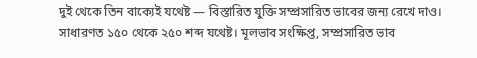দুই থেকে তিন বাক্যেই যথেষ্ট — বিস্তারিত যুক্তি সম্প্রসারিত ভাবের জন্য রেখে দাও।
সাধারণত ১৫০ থেকে ২৫০ শব্দ যথেষ্ট। মূলভাব সংক্ষিপ্ত, সম্প্রসারিত ভাব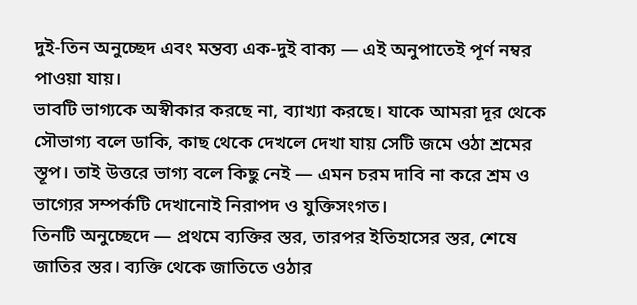দুই-তিন অনুচ্ছেদ এবং মন্তব্য এক-দুই বাক্য — এই অনুপাতেই পূর্ণ নম্বর পাওয়া যায়।
ভাবটি ভাগ্যকে অস্বীকার করছে না, ব্যাখ্যা করছে। যাকে আমরা দূর থেকে সৌভাগ্য বলে ডাকি, কাছ থেকে দেখলে দেখা যায় সেটি জমে ওঠা শ্রমের স্তূপ। তাই উত্তরে ভাগ্য বলে কিছু নেই — এমন চরম দাবি না করে শ্রম ও ভাগ্যের সম্পর্কটি দেখানোই নিরাপদ ও যুক্তিসংগত।
তিনটি অনুচ্ছেদে — প্রথমে ব্যক্তির স্তর, তারপর ইতিহাসের স্তর, শেষে জাতির স্তর। ব্যক্তি থেকে জাতিতে ওঠার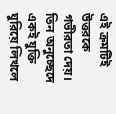এই ক্রমটিই উত্তরকে গভীরতা দেয়। তিন অনুচ্ছেদে একই যুক্তি ঘুরিয়ে লিখলে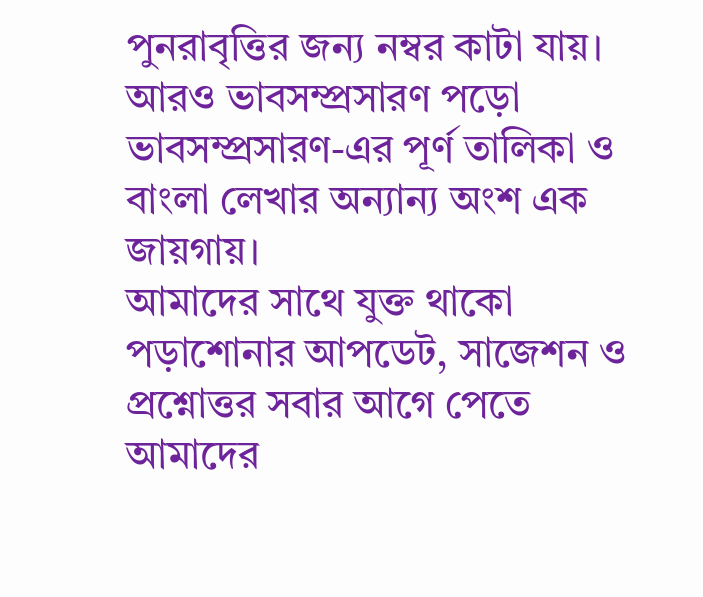পুনরাবৃত্তির জন্য নম্বর কাটা যায়।
আরও ভাবসম্প্রসারণ পড়ো
ভাবসম্প্রসারণ-এর পূর্ণ তালিকা ও বাংলা লেখার অন্যান্য অংশ এক জায়গায়।
আমাদের সাথে যুক্ত থাকো
পড়াশোনার আপডেট, সাজেশন ও প্রশ্নোত্তর সবার আগে পেতে আমাদের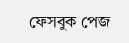ফেসবুক পেজ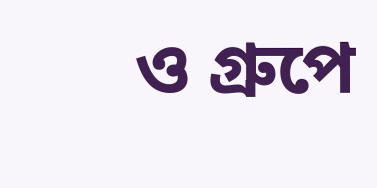ও গ্রুপে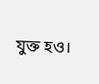যুক্ত হও।